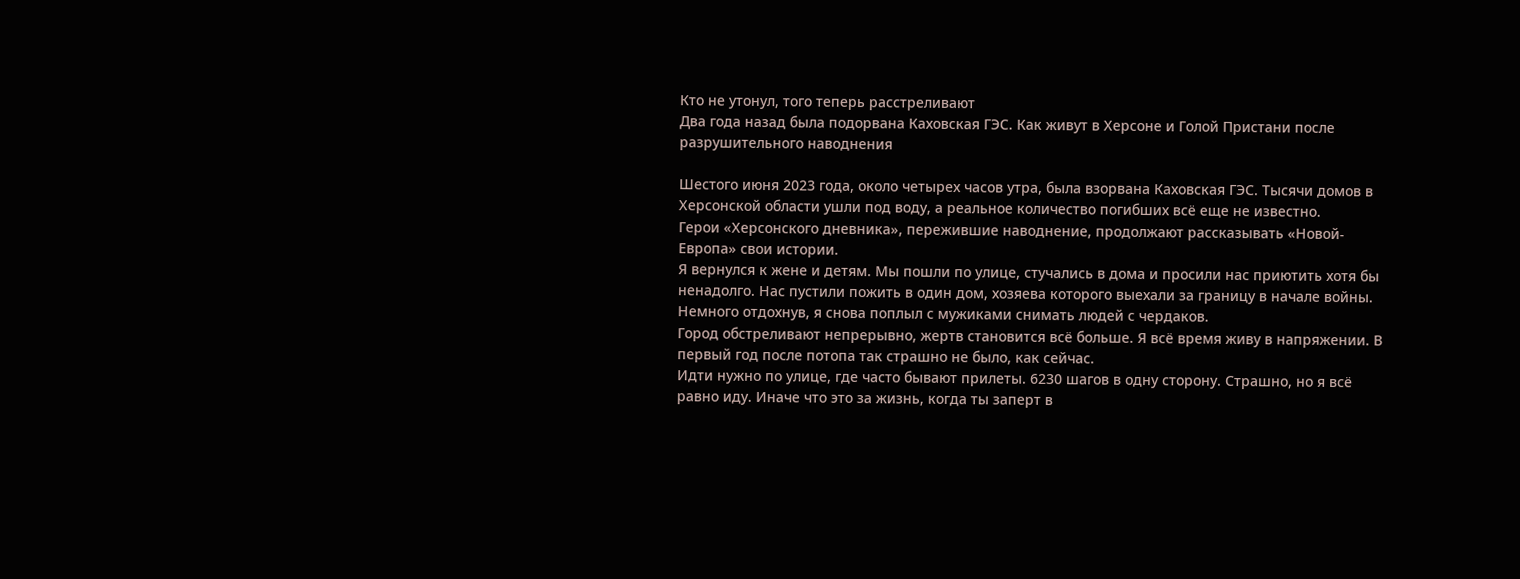Кто не утонул, того теперь расстреливают
Два года назад была подорвана Каховская ГЭС. Как живут в Херсоне и Голой Пристани после разрушительного наводнения

Шестого июня 2023 года, около четырех часов утра, была взорвана Каховская ГЭС. Тысячи домов в Херсонской области ушли под воду, а реальное количество погибших всё еще не известно.
Герои «Херсонского дневника», пережившие наводнение, продолжают рассказывать «Новой-Европа» свои истории.
Я вернулся к жене и детям. Мы пошли по улице, стучались в дома и просили нас приютить хотя бы ненадолго. Нас пустили пожить в один дом, хозяева которого выехали за границу в начале войны. Немного отдохнув, я снова поплыл с мужиками снимать людей с чердаков.
Город обстреливают непрерывно, жертв становится всё больше. Я всё время живу в напряжении. В первый год после потопа так страшно не было, как сейчас.
Идти нужно по улице, где часто бывают прилеты. 6230 шагов в одну сторону. Страшно, но я всё равно иду. Иначе что это за жизнь, когда ты заперт в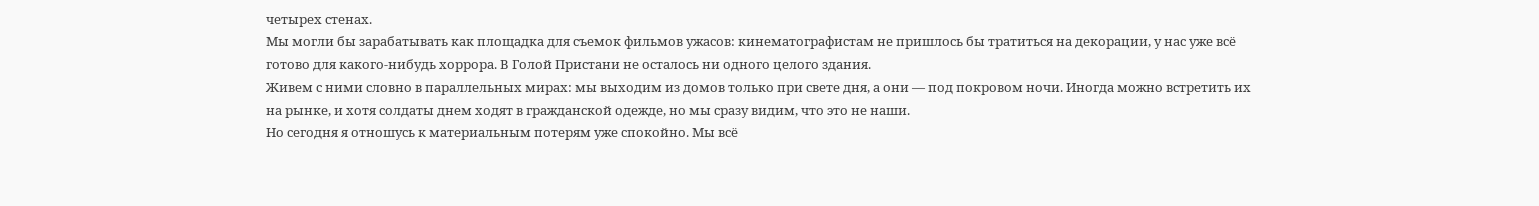четырех стенах.
Мы могли бы зарабатывать как площадка для съемок фильмов ужасов: кинематографистам не пришлось бы тратиться на декорации, у нас уже всё готово для какого-нибудь хоррора. В Голой Пристани не осталось ни одного целого здания.
Живем с ними словно в параллельных мирах: мы выходим из домов только при свете дня, а они — под покровом ночи. Иногда можно встретить их на рынке, и хотя солдаты днем ходят в гражданской одежде, но мы сразу видим, что это не наши.
Но сегодня я отношусь к материальным потерям уже спокойно. Мы всё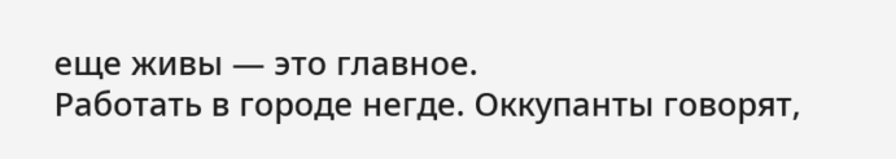еще живы — это главное.
Работать в городе негде. Оккупанты говорят,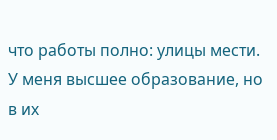что работы полно: улицы мести. У меня высшее образование, но в их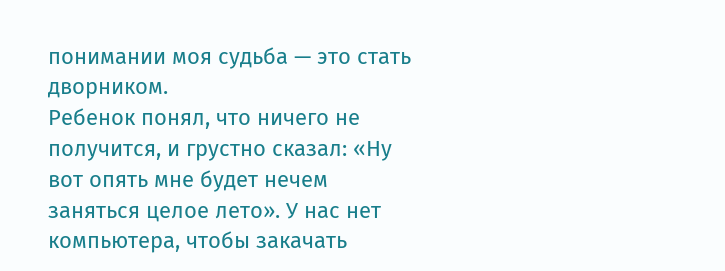понимании моя судьба — это стать дворником.
Ребенок понял, что ничего не получится, и грустно сказал: «Ну вот опять мне будет нечем заняться целое лето». У нас нет компьютера, чтобы закачать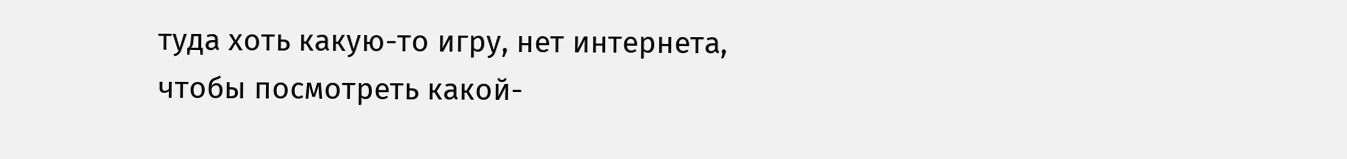туда хоть какую-то игру, нет интернета, чтобы посмотреть какой-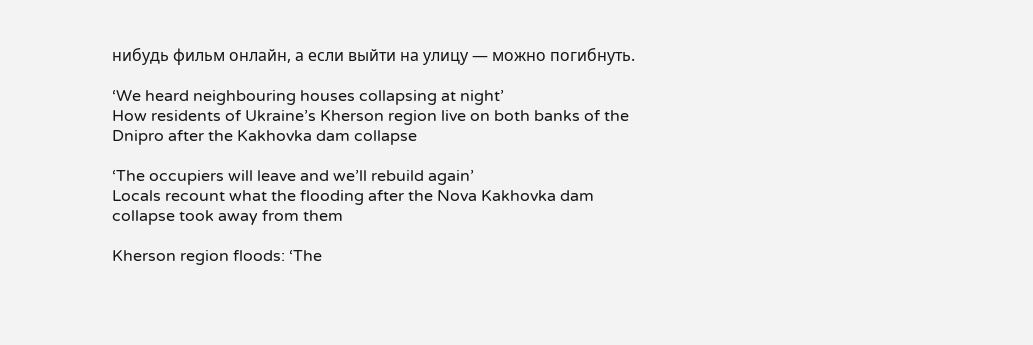нибудь фильм онлайн, а если выйти на улицу — можно погибнуть.

‘We heard neighbouring houses collapsing at night’
How residents of Ukraine’s Kherson region live on both banks of the Dnipro after the Kakhovka dam collapse

‘The occupiers will leave and we’ll rebuild again’
Locals recount what the flooding after the Nova Kakhovka dam collapse took away from them

Kherson region floods: ‘The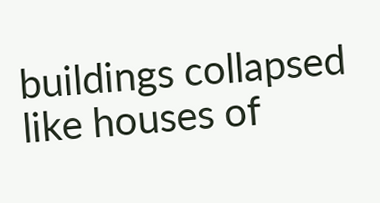buildings collapsed like houses of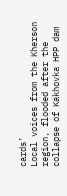cards’
Local voices from the Kherson region, flooded after the collapse of Kakhovka HPP dam